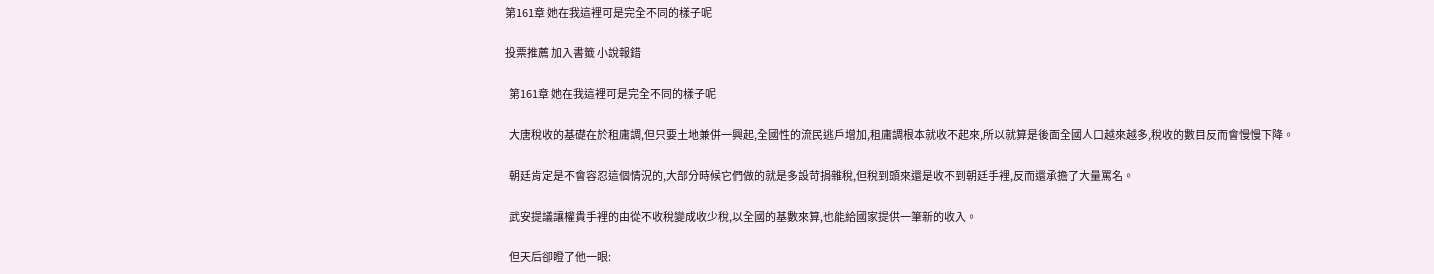第161章 她在我這裡可是完全不同的樣子呢

投票推薦 加入書籤 小說報錯

  第161章 她在我這裡可是完全不同的樣子呢

  大唐稅收的基礎在於租庸調,但只要土地兼併一興起,全國性的流民逃戶增加,租庸調根本就收不起來,所以就算是後面全國人口越來越多,稅收的數目反而會慢慢下降。

  朝廷肯定是不會容忍這個情況的,大部分時候它們做的就是多設苛捐雜稅,但稅到頭來還是收不到朝廷手裡,反而還承擔了大量罵名。

  武安提議讓權貴手裡的由從不收稅變成收少稅,以全國的基數來算,也能給國家提供一筆新的收入。

  但天后卻瞪了他一眼: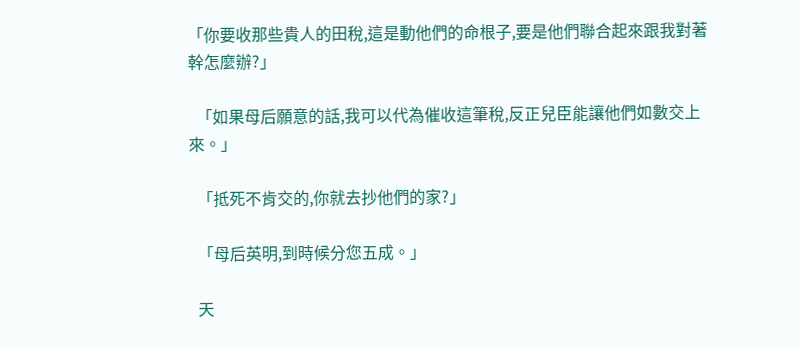「你要收那些貴人的田稅,這是動他們的命根子,要是他們聯合起來跟我對著幹怎麼辦?」

  「如果母后願意的話,我可以代為催收這筆稅,反正兒臣能讓他們如數交上來。」

  「抵死不肯交的,你就去抄他們的家?」

  「母后英明,到時候分您五成。」

  天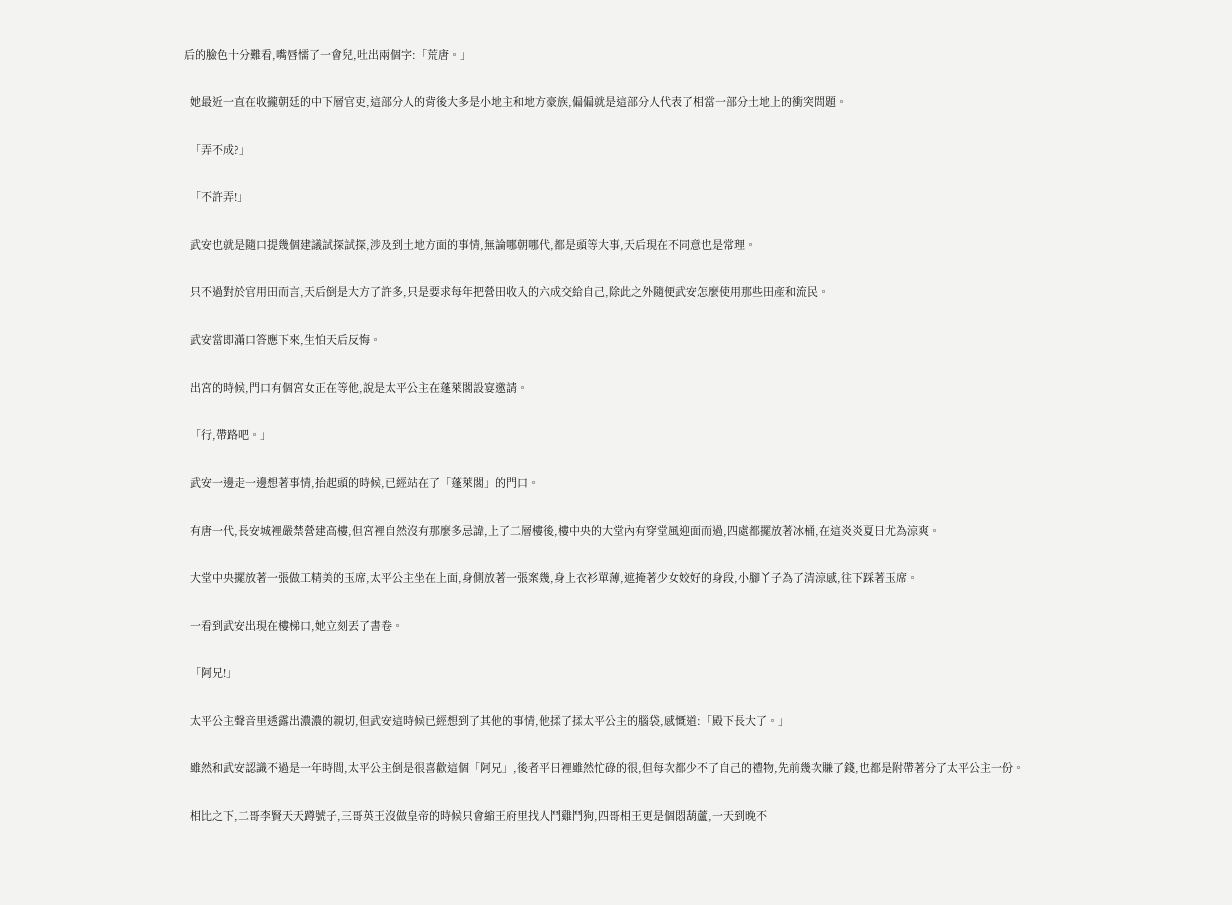后的臉色十分難看,嘴唇懦了一會兒,吐出兩個字:「荒唐。」

  她最近一直在收攏朝廷的中下層官吏,這部分人的背後大多是小地主和地方豪族,偏偏就是這部分人代表了相當一部分土地上的衝突問題。

  「弄不成?」

  「不許弄!」

  武安也就是隨口提幾個建議試探試探,涉及到土地方面的事情,無論哪朝哪代,都是頭等大事,天后現在不同意也是常理。

  只不過對於官用田而言,天后倒是大方了許多,只是要求每年把營田收入的六成交給自己,除此之外隨便武安怎麼使用那些田產和流民。

  武安當即滿口答應下來,生怕天后反悔。

  出宮的時候,門口有個宮女正在等他,說是太平公主在蓬萊閣設宴邀請。

  「行,帶路吧。」

  武安一邊走一邊想著事情,抬起頭的時候,已經站在了「蓬萊閣」的門口。

  有唐一代,長安城裡嚴禁營建高樓,但宮裡自然沒有那麼多忌諱,上了二層樓後,樓中央的大堂內有穿堂風迎面而過,四處都擺放著冰桶,在這炎炎夏日尤為涼爽。

  大堂中央擺放著一張做工精美的玉席,太平公主坐在上面,身側放著一張案幾,身上衣衫單薄,遮掩著少女姣好的身段,小腳丫子為了清涼感,往下踩著玉席。

  一看到武安出現在樓梯口,她立刻丟了書卷。

  「阿兄!」

  太平公主聲音里透露出濃濃的親切,但武安這時候已經想到了其他的事情,他揉了揉太平公主的腦袋,感慨道:「殿下長大了。」

  雖然和武安認識不過是一年時間,太平公主倒是很喜歡這個「阿兄」,後者平日裡雖然忙碌的很,但每次都少不了自己的禮物,先前幾次賺了錢,也都是附帶著分了太平公主一份。

  相比之下,二哥李賢天天蹲號子,三哥英王沒做皇帝的時候只會縮王府里找人鬥雞鬥狗,四哥相王更是個悶葫蘆,一天到晚不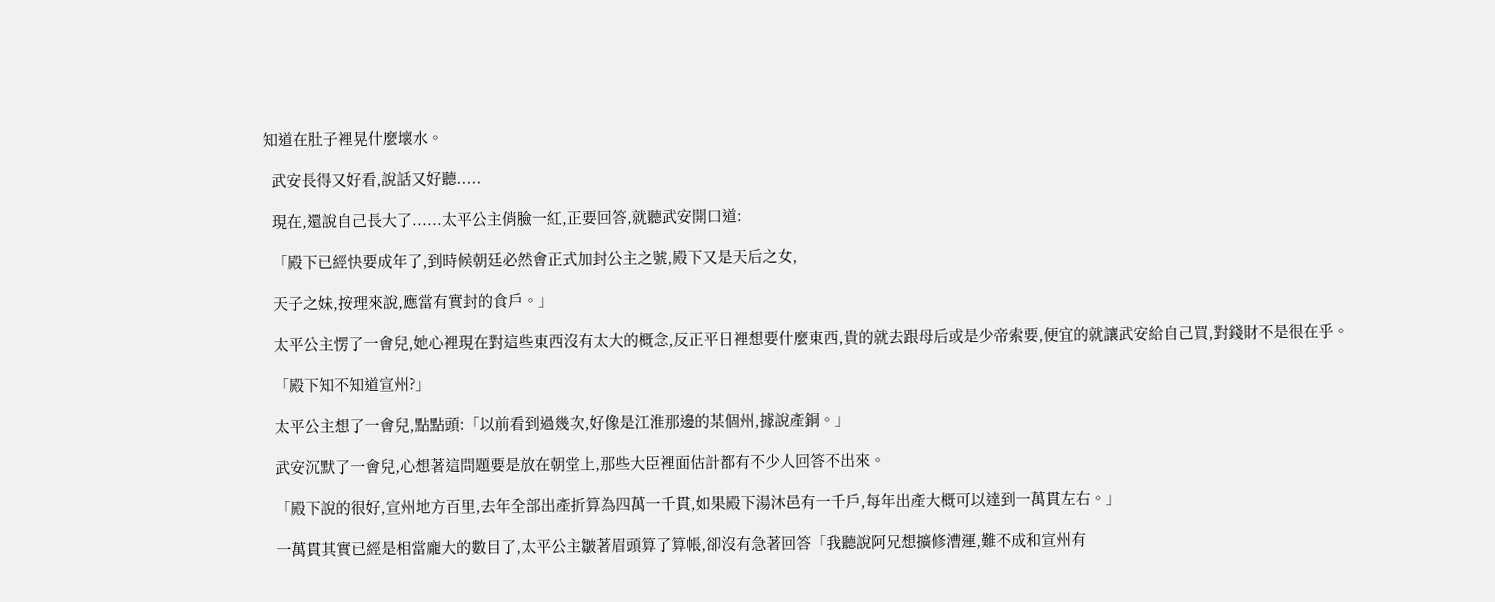知道在肚子裡晃什麼壞水。

  武安長得又好看,說話又好聽.....

  現在,還說自己長大了......太平公主俏臉一紅,正要回答,就聽武安開口道:

  「殿下已經快要成年了,到時候朝廷必然會正式加封公主之號,殿下又是天后之女,

  天子之妹,按理來說,應當有實封的食戶。」

  太平公主愣了一會兒,她心裡現在對這些東西沒有太大的概念,反正平日裡想要什麼東西,貴的就去跟母后或是少帝索要,便宜的就讓武安給自己買,對錢財不是很在乎。

  「殿下知不知道宣州?」

  太平公主想了一會兒,點點頭:「以前看到過幾次,好像是江淮那邊的某個州,據說產銅。」

  武安沉默了一會兒,心想著這問題要是放在朝堂上,那些大臣裡面估計都有不少人回答不出來。

  「殿下說的很好,宣州地方百里,去年全部出產折算為四萬一千貫,如果殿下湯沐邑有一千戶,每年出產大概可以達到一萬貫左右。」

  一萬貫其實已經是相當龐大的數目了,太平公主皺著眉頭算了算帳,卻沒有急著回答「我聽說阿兄想擴修漕運,難不成和宣州有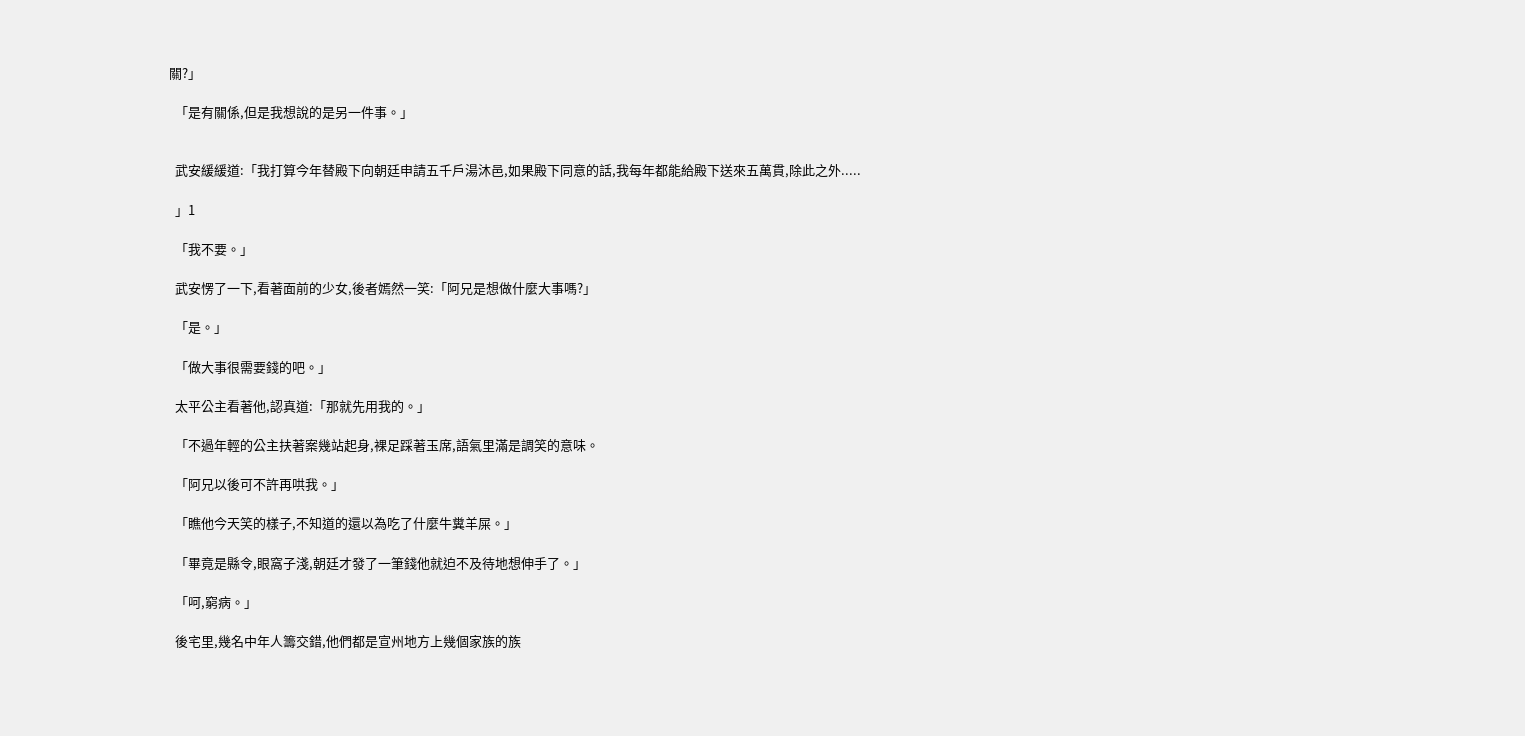關?」

  「是有關係,但是我想說的是另一件事。」


  武安緩緩道:「我打算今年替殿下向朝廷申請五千戶湯沐邑,如果殿下同意的話,我每年都能給殿下送來五萬貫,除此之外.....

  」1

  「我不要。」

  武安愣了一下,看著面前的少女,後者嫣然一笑:「阿兄是想做什麼大事嗎?」

  「是。」

  「做大事很需要錢的吧。」

  太平公主看著他,認真道:「那就先用我的。」

  「不過年輕的公主扶著案幾站起身,裸足踩著玉席,語氣里滿是調笑的意味。

  「阿兄以後可不許再哄我。」

  「瞧他今天笑的樣子,不知道的還以為吃了什麼牛糞羊屎。」

  「畢竟是縣令,眼窩子淺,朝廷才發了一筆錢他就迫不及待地想伸手了。」

  「呵,窮病。」

  後宅里,幾名中年人籌交錯,他們都是宣州地方上幾個家族的族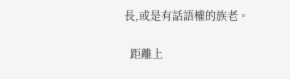長,或是有話語權的族老。

  距離上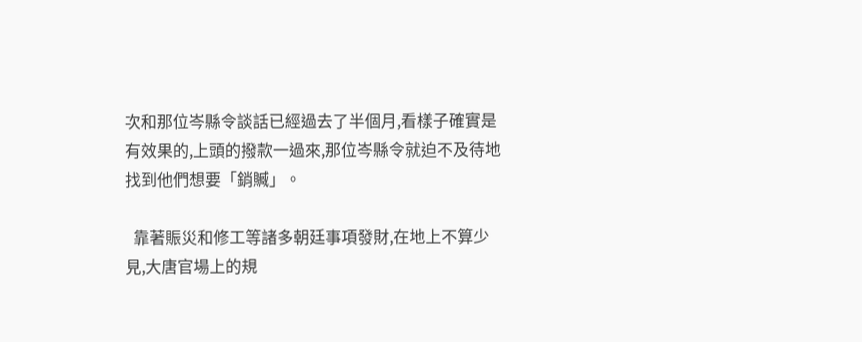次和那位岑縣令談話已經過去了半個月,看樣子確實是有效果的,上頭的撥款一過來,那位岑縣令就迫不及待地找到他們想要「銷贓」。

  靠著賑災和修工等諸多朝廷事項發財,在地上不算少見,大唐官場上的規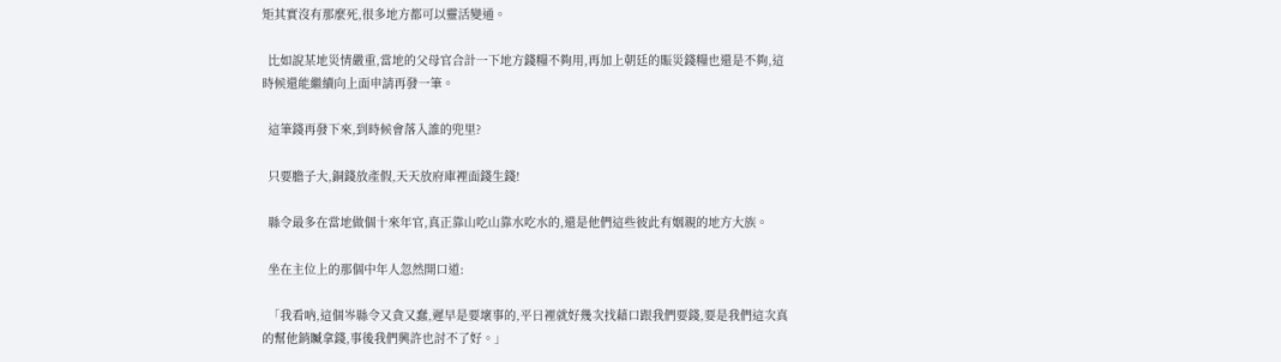矩其實沒有那麼死,很多地方都可以靈活變通。

  比如說某地災情嚴重,當地的父母官合計一下地方錢糧不夠用,再加上朝廷的賑災錢糧也還是不夠,這時候還能繼續向上面申請再發一筆。

  這筆錢再發下來,到時候會落入誰的兜里?

  只要膽子大,銅錢放產假,天天放府庫裡面錢生錢!

  縣令最多在當地做個十來年官,真正靠山吃山靠水吃水的,還是他們這些彼此有姻親的地方大族。

  坐在主位上的那個中年人忽然開口道:

  「我看吶,這個岑縣令又貪又蠢,遲早是要壞事的,平日裡就好幾次找藉口跟我們要錢,要是我們這次真的幫他銷贓拿錢,事後我們興許也討不了好。」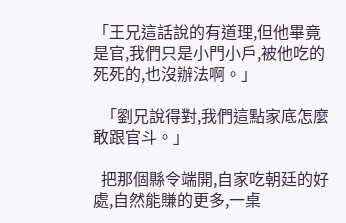「王兄這話說的有道理,但他畢竟是官,我們只是小門小戶,被他吃的死死的,也沒辦法啊。」

  「劉兄說得對,我們這點家底怎麼敢跟官斗。」

  把那個縣令端開,自家吃朝廷的好處,自然能賺的更多,一桌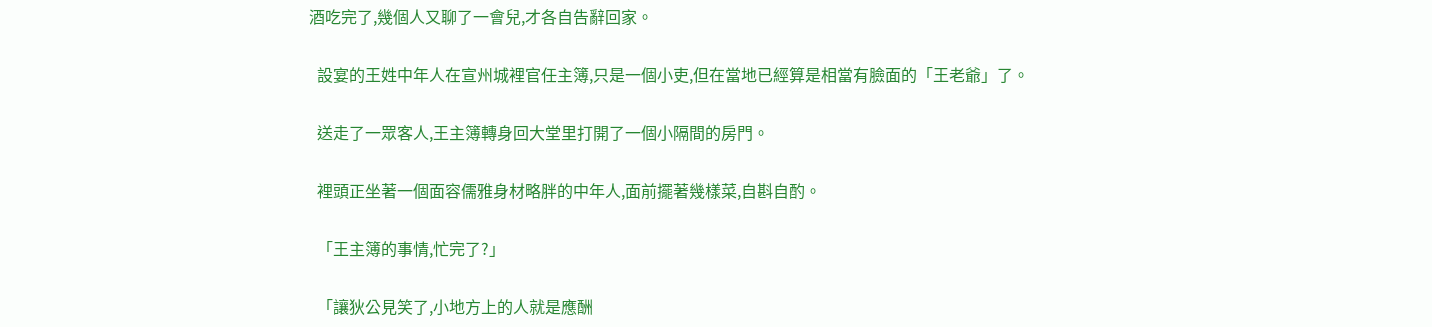酒吃完了,幾個人又聊了一會兒,才各自告辭回家。

  設宴的王姓中年人在宣州城裡官任主簿,只是一個小吏,但在當地已經算是相當有臉面的「王老爺」了。

  送走了一眾客人,王主簿轉身回大堂里打開了一個小隔間的房門。

  裡頭正坐著一個面容儒雅身材略胖的中年人,面前擺著幾樣菜,自斟自酌。

  「王主簿的事情,忙完了?」

  「讓狄公見笑了,小地方上的人就是應酬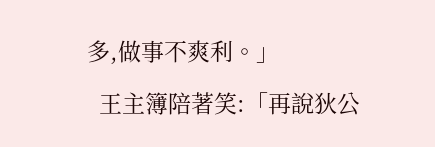多,做事不爽利。」

  王主簿陪著笑:「再說狄公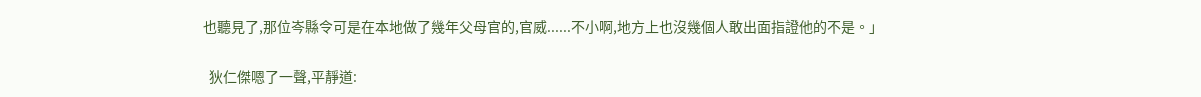也聽見了,那位岑縣令可是在本地做了幾年父母官的,官威......不小啊,地方上也沒幾個人敢出面指證他的不是。」

  狄仁傑嗯了一聲,平靜道: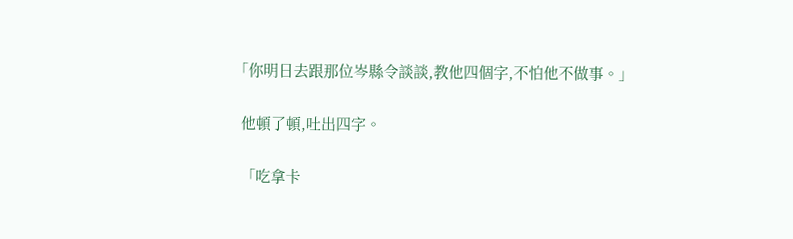「你明日去跟那位岑縣令談談,教他四個字,不怕他不做事。」

  他頓了頓,吐出四字。

  「吃拿卡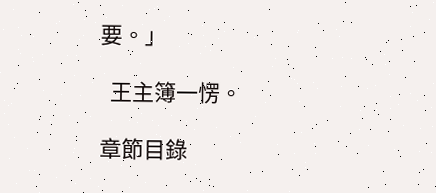要。」

  王主簿一愣。

章節目錄